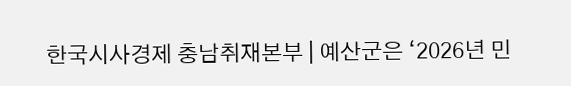한국시사경제 충남취재본부 | 예산군은 ‘2026년 민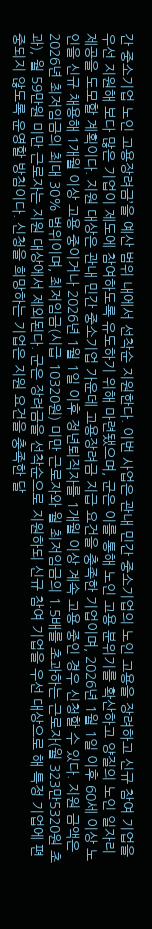간 중소기업 노인 고용장려금’을 예산 범위 내에서 선착순 지원한다. 이번 사업은 관내 민간 중소기업의 노인 고용을 장려하고 신규 참여 기업을 우선 지원해 보다 많은 기업이 제도에 참여하도록 유도하기 위해 마련됐으며, 군은 이를 통해 노인 고용 분위기를 확산하고 양질의 노인 일자리 제공을 도모할 계획이다. 지원 대상은 관내 민간 중소기업 가운데 고용장려금 지급 요건을 충족한 기업이며, 2026년 1월 1일 이후 60세 이상 노인을 신규 채용해 1개월 이상 고용 중이거나 2026년 1월 1일 이후 정년퇴직자를 1개월 이상 계속 고용 중인 경우 신청할 수 있다. 지원 금액은 2026년 최저임금의 최대 30% 범위이며, 최저임금(시급 10320원) 미만 근로자와 월 최저임금의 1.5배를 초과하는 근로자(월 323만5320원 초과), 월 59만원 미만 근로자는 지원 대상에서 제외된다. 군은 장려금을 선착순으로 지원하되 신규 참여 기업을 우선 대상으로 해 특정 기업에 편중되지 않도록 운영할 방침이다. 신청을 희망하는 기업은 지원 요건을 충족한 달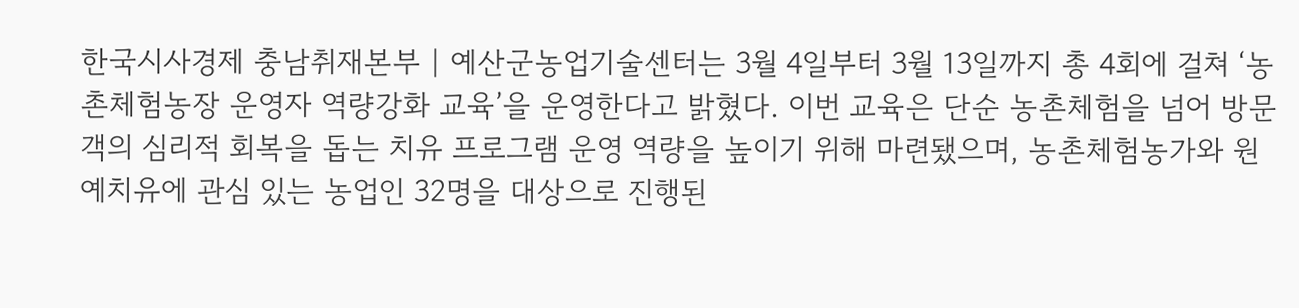한국시사경제 충남취재본부 | 예산군농업기술센터는 3월 4일부터 3월 13일까지 총 4회에 걸쳐 ‘농촌체험농장 운영자 역량강화 교육’을 운영한다고 밝혔다. 이번 교육은 단순 농촌체험을 넘어 방문객의 심리적 회복을 돕는 치유 프로그램 운영 역량을 높이기 위해 마련됐으며, 농촌체험농가와 원예치유에 관심 있는 농업인 32명을 대상으로 진행된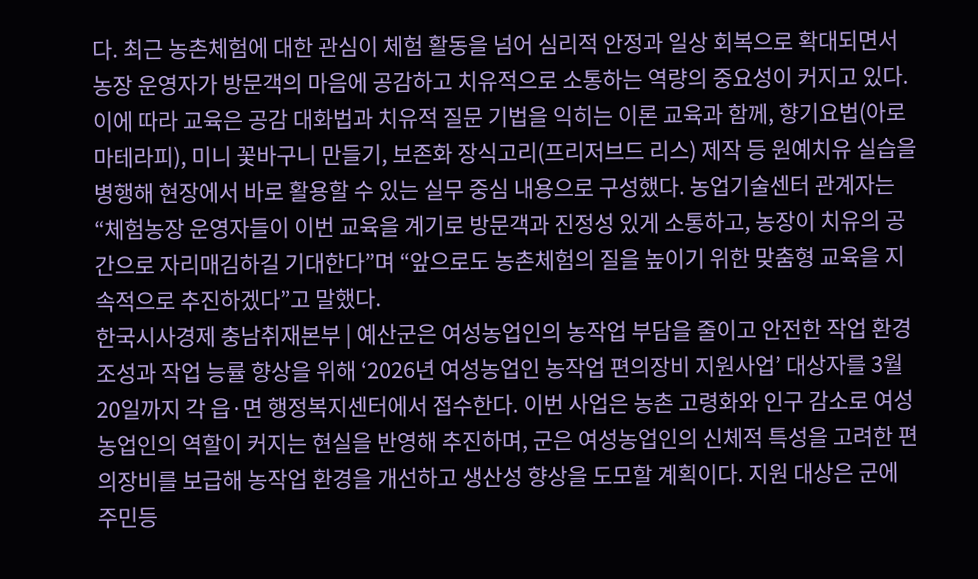다. 최근 농촌체험에 대한 관심이 체험 활동을 넘어 심리적 안정과 일상 회복으로 확대되면서 농장 운영자가 방문객의 마음에 공감하고 치유적으로 소통하는 역량의 중요성이 커지고 있다. 이에 따라 교육은 공감 대화법과 치유적 질문 기법을 익히는 이론 교육과 함께, 향기요법(아로마테라피), 미니 꽃바구니 만들기, 보존화 장식고리(프리저브드 리스) 제작 등 원예치유 실습을 병행해 현장에서 바로 활용할 수 있는 실무 중심 내용으로 구성했다. 농업기술센터 관계자는 “체험농장 운영자들이 이번 교육을 계기로 방문객과 진정성 있게 소통하고, 농장이 치유의 공간으로 자리매김하길 기대한다”며 “앞으로도 농촌체험의 질을 높이기 위한 맞춤형 교육을 지속적으로 추진하겠다”고 말했다.
한국시사경제 충남취재본부 | 예산군은 여성농업인의 농작업 부담을 줄이고 안전한 작업 환경 조성과 작업 능률 향상을 위해 ‘2026년 여성농업인 농작업 편의장비 지원사업’ 대상자를 3월 20일까지 각 읍·면 행정복지센터에서 접수한다. 이번 사업은 농촌 고령화와 인구 감소로 여성농업인의 역할이 커지는 현실을 반영해 추진하며, 군은 여성농업인의 신체적 특성을 고려한 편의장비를 보급해 농작업 환경을 개선하고 생산성 향상을 도모할 계획이다. 지원 대상은 군에 주민등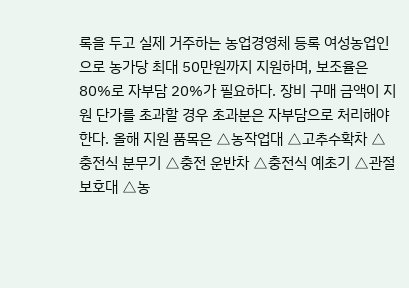록을 두고 실제 거주하는 농업경영체 등록 여성농업인으로 농가당 최대 50만원까지 지원하며, 보조율은 80%로 자부담 20%가 필요하다. 장비 구매 금액이 지원 단가를 초과할 경우 초과분은 자부담으로 처리해야 한다. 올해 지원 품목은 △농작업대 △고추수확차 △충전식 분무기 △충전 운반차 △충전식 예초기 △관절 보호대 △농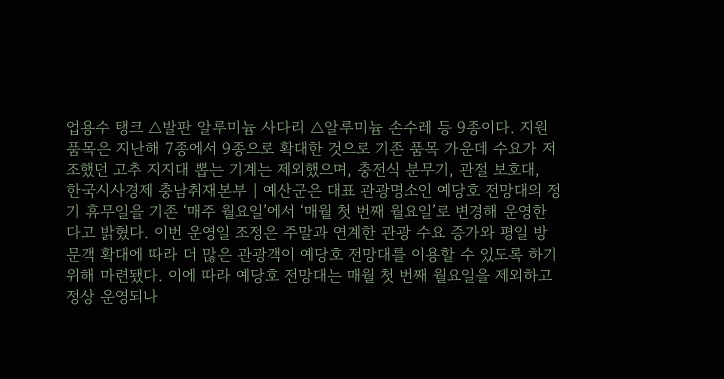업용수 탱크 △발판 알루미늄 사다리 △알루미늄 손수레 등 9종이다. 지원 품목은 지난해 7종에서 9종으로 확대한 것으로 기존 품목 가운데 수요가 저조했던 고추 지지대 뽑는 기계는 제외했으며, 충전식 분무기, 관절 보호대,
한국시사경제 충남취재본부 | 예산군은 대표 관광명소인 예당호 전망대의 정기 휴무일을 기존 ‘매주 월요일’에서 ‘매월 첫 번째 월요일’로 변경해 운영한다고 밝혔다. 이번 운영일 조정은 주말과 연계한 관광 수요 증가와 평일 방문객 확대에 따라 더 많은 관광객이 예당호 전망대를 이용할 수 있도록 하기 위해 마련됐다. 이에 따라 예당호 전망대는 매월 첫 번째 월요일을 제외하고 정상 운영되나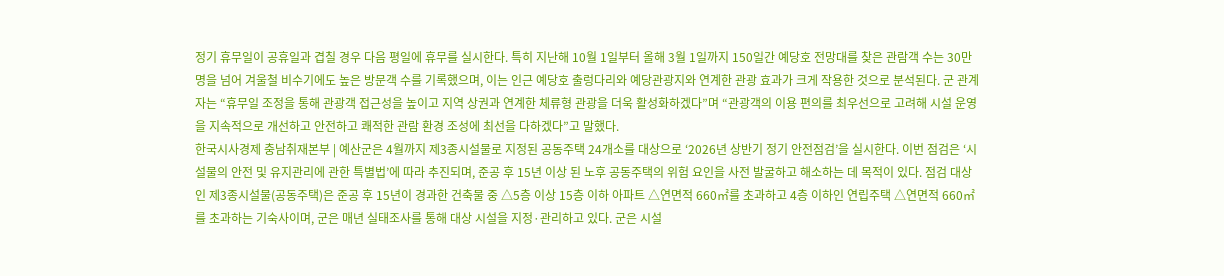정기 휴무일이 공휴일과 겹칠 경우 다음 평일에 휴무를 실시한다. 특히 지난해 10월 1일부터 올해 3월 1일까지 150일간 예당호 전망대를 찾은 관람객 수는 30만명을 넘어 겨울철 비수기에도 높은 방문객 수를 기록했으며, 이는 인근 예당호 출렁다리와 예당관광지와 연계한 관광 효과가 크게 작용한 것으로 분석된다. 군 관계자는 “휴무일 조정을 통해 관광객 접근성을 높이고 지역 상권과 연계한 체류형 관광을 더욱 활성화하겠다”며 “관광객의 이용 편의를 최우선으로 고려해 시설 운영을 지속적으로 개선하고 안전하고 쾌적한 관람 환경 조성에 최선을 다하겠다”고 말했다.
한국시사경제 충남취재본부 | 예산군은 4월까지 제3종시설물로 지정된 공동주택 24개소를 대상으로 ‘2026년 상반기 정기 안전점검’을 실시한다. 이번 점검은 ‘시설물의 안전 및 유지관리에 관한 특별법’에 따라 추진되며, 준공 후 15년 이상 된 노후 공동주택의 위험 요인을 사전 발굴하고 해소하는 데 목적이 있다. 점검 대상인 제3종시설물(공동주택)은 준공 후 15년이 경과한 건축물 중 △5층 이상 15층 이하 아파트 △연면적 660㎡를 초과하고 4층 이하인 연립주택 △연면적 660㎡를 초과하는 기숙사이며, 군은 매년 실태조사를 통해 대상 시설을 지정·관리하고 있다. 군은 시설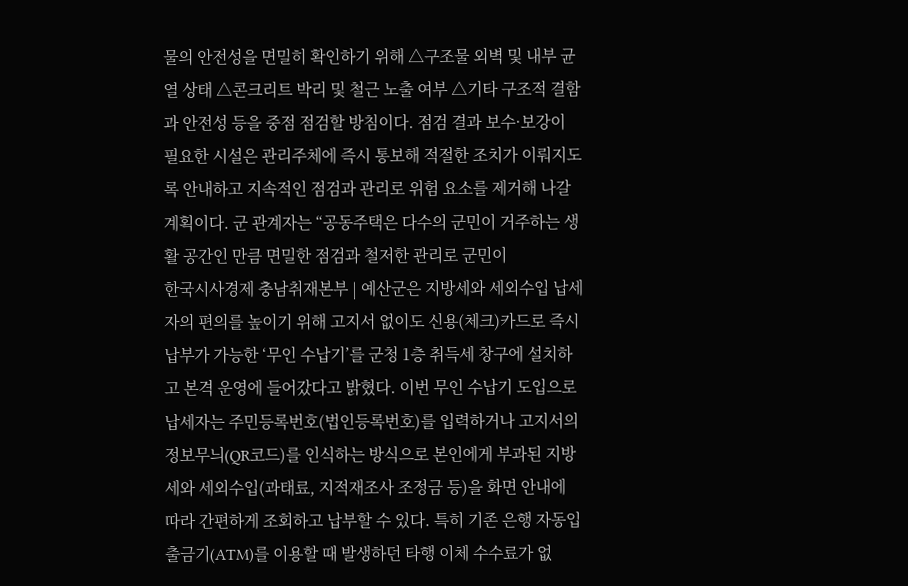물의 안전성을 면밀히 확인하기 위해 △구조물 외벽 및 내부 균열 상태 △콘크리트 박리 및 철근 노출 여부 △기타 구조적 결함과 안전성 등을 중점 점검할 방침이다. 점검 결과 보수·보강이 필요한 시설은 관리주체에 즉시 통보해 적절한 조치가 이뤄지도록 안내하고 지속적인 점검과 관리로 위험 요소를 제거해 나갈 계획이다. 군 관계자는 “공동주택은 다수의 군민이 거주하는 생활 공간인 만큼 면밀한 점검과 철저한 관리로 군민이
한국시사경제 충남취재본부 | 예산군은 지방세와 세외수입 납세자의 편의를 높이기 위해 고지서 없이도 신용(체크)카드로 즉시 납부가 가능한 ‘무인 수납기’를 군청 1층 취득세 창구에 설치하고 본격 운영에 들어갔다고 밝혔다. 이번 무인 수납기 도입으로 납세자는 주민등록번호(법인등록번호)를 입력하거나 고지서의 정보무늬(QR코드)를 인식하는 방식으로 본인에게 부과된 지방세와 세외수입(과태료, 지적재조사 조정금 등)을 화면 안내에 따라 간편하게 조회하고 납부할 수 있다. 특히 기존 은행 자동입출금기(ATM)를 이용할 때 발생하던 타행 이체 수수료가 없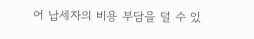어 납세자의 비용 부담을 덜 수 있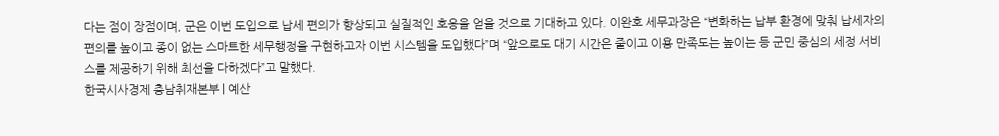다는 점이 장점이며, 군은 이번 도입으로 납세 편의가 향상되고 실질적인 호응을 얻을 것으로 기대하고 있다. 이완호 세무과장은 “변화하는 납부 환경에 맞춰 납세자의 편의를 높이고 종이 없는 스마트한 세무행정을 구현하고자 이번 시스템을 도입했다”며 “앞으로도 대기 시간은 줄이고 이용 만족도는 높이는 등 군민 중심의 세정 서비스를 제공하기 위해 최선을 다하겠다”고 말했다.
한국시사경제 충남취재본부 | 예산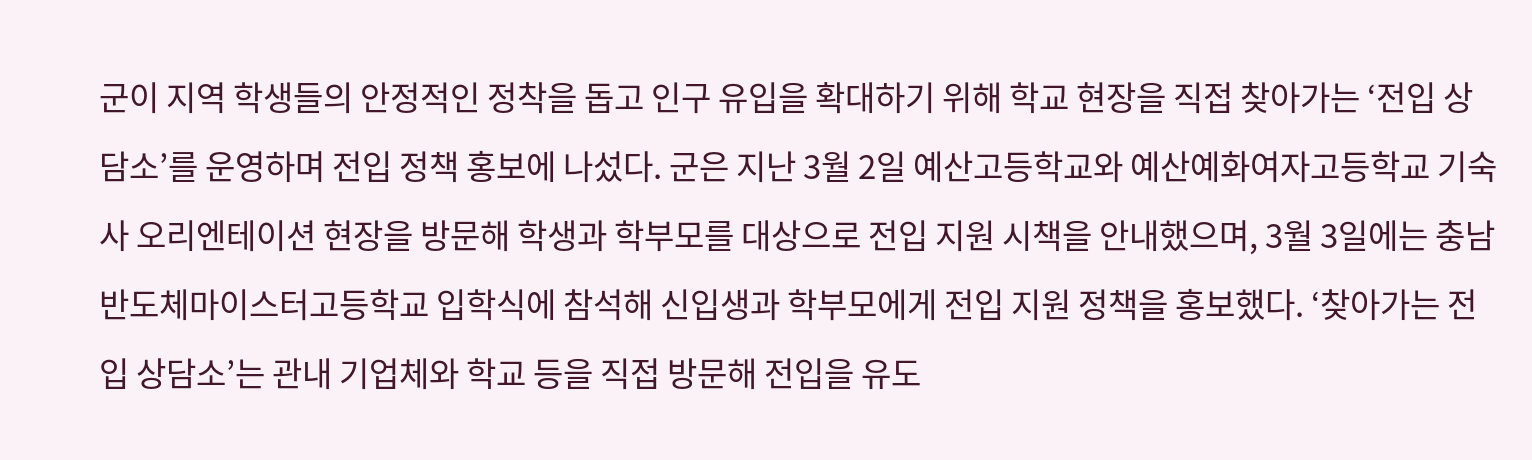군이 지역 학생들의 안정적인 정착을 돕고 인구 유입을 확대하기 위해 학교 현장을 직접 찾아가는 ‘전입 상담소’를 운영하며 전입 정책 홍보에 나섰다. 군은 지난 3월 2일 예산고등학교와 예산예화여자고등학교 기숙사 오리엔테이션 현장을 방문해 학생과 학부모를 대상으로 전입 지원 시책을 안내했으며, 3월 3일에는 충남반도체마이스터고등학교 입학식에 참석해 신입생과 학부모에게 전입 지원 정책을 홍보했다. ‘찾아가는 전입 상담소’는 관내 기업체와 학교 등을 직접 방문해 전입을 유도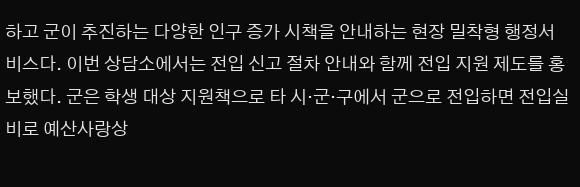하고 군이 추진하는 다양한 인구 증가 시책을 안내하는 현장 밀착형 행정서비스다. 이번 상담소에서는 전입 신고 절차 안내와 함께 전입 지원 제도를 홍보했다. 군은 학생 대상 지원책으로 타 시·군·구에서 군으로 전입하면 전입실비로 예산사랑상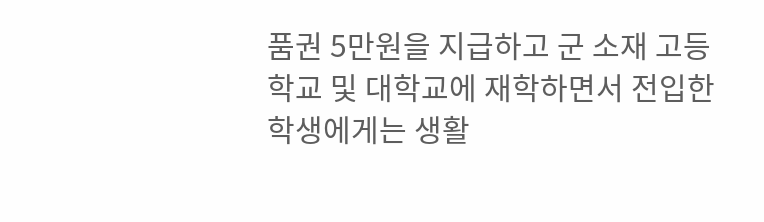품권 5만원을 지급하고 군 소재 고등학교 및 대학교에 재학하면서 전입한 학생에게는 생활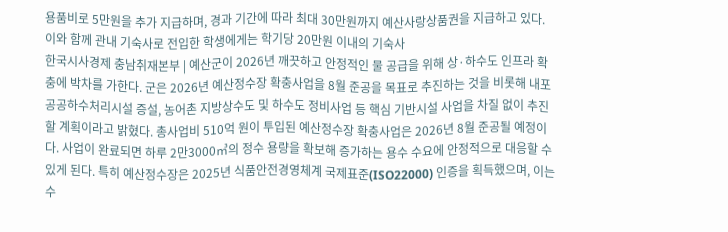용품비로 5만원을 추가 지급하며, 경과 기간에 따라 최대 30만원까지 예산사랑상품권을 지급하고 있다. 이와 함께 관내 기숙사로 전입한 학생에게는 학기당 20만원 이내의 기숙사
한국시사경제 충남취재본부 | 예산군이 2026년 깨끗하고 안정적인 물 공급을 위해 상·하수도 인프라 확충에 박차를 가한다. 군은 2026년 예산정수장 확충사업을 8월 준공을 목표로 추진하는 것을 비롯해 내포공공하수처리시설 증설, 농어촌 지방상수도 및 하수도 정비사업 등 핵심 기반시설 사업을 차질 없이 추진할 계획이라고 밝혔다. 총사업비 510억 원이 투입된 예산정수장 확충사업은 2026년 8월 준공될 예정이다. 사업이 완료되면 하루 2만3000㎥의 정수 용량을 확보해 증가하는 용수 수요에 안정적으로 대응할 수 있게 된다. 특히 예산정수장은 2025년 식품안전경영체계 국제표준(ISO22000) 인증을 획득했으며, 이는 수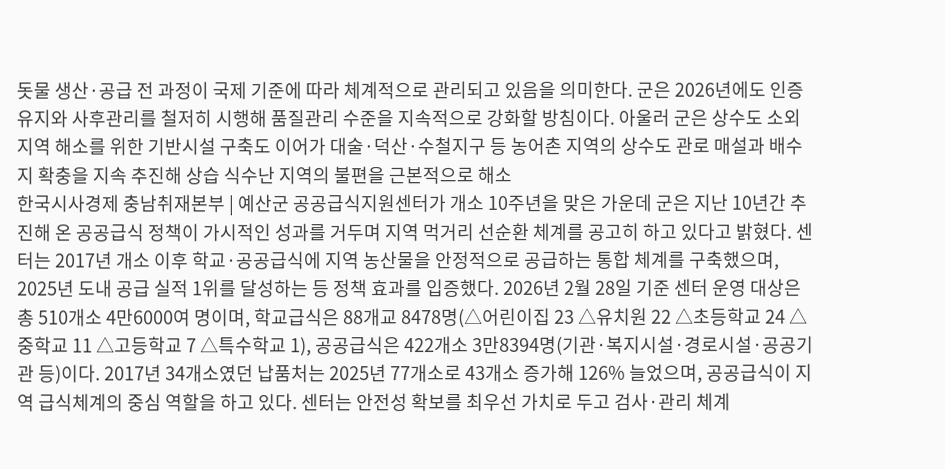돗물 생산·공급 전 과정이 국제 기준에 따라 체계적으로 관리되고 있음을 의미한다. 군은 2026년에도 인증 유지와 사후관리를 철저히 시행해 품질관리 수준을 지속적으로 강화할 방침이다. 아울러 군은 상수도 소외지역 해소를 위한 기반시설 구축도 이어가 대술·덕산·수철지구 등 농어촌 지역의 상수도 관로 매설과 배수지 확충을 지속 추진해 상습 식수난 지역의 불편을 근본적으로 해소
한국시사경제 충남취재본부 | 예산군 공공급식지원센터가 개소 10주년을 맞은 가운데 군은 지난 10년간 추진해 온 공공급식 정책이 가시적인 성과를 거두며 지역 먹거리 선순환 체계를 공고히 하고 있다고 밝혔다. 센터는 2017년 개소 이후 학교·공공급식에 지역 농산물을 안정적으로 공급하는 통합 체계를 구축했으며, 2025년 도내 공급 실적 1위를 달성하는 등 정책 효과를 입증했다. 2026년 2월 28일 기준 센터 운영 대상은 총 510개소 4만6000여 명이며, 학교급식은 88개교 8478명(△어린이집 23 △유치원 22 △초등학교 24 △중학교 11 △고등학교 7 △특수학교 1), 공공급식은 422개소 3만8394명(기관·복지시설·경로시설·공공기관 등)이다. 2017년 34개소였던 납품처는 2025년 77개소로 43개소 증가해 126% 늘었으며, 공공급식이 지역 급식체계의 중심 역할을 하고 있다. 센터는 안전성 확보를 최우선 가치로 두고 검사·관리 체계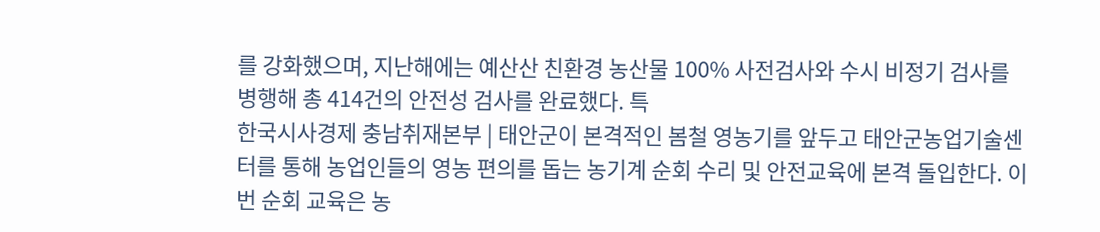를 강화했으며, 지난해에는 예산산 친환경 농산물 100% 사전검사와 수시 비정기 검사를 병행해 총 414건의 안전성 검사를 완료했다. 특
한국시사경제 충남취재본부 | 태안군이 본격적인 봄철 영농기를 앞두고 태안군농업기술센터를 통해 농업인들의 영농 편의를 돕는 농기계 순회 수리 및 안전교육에 본격 돌입한다. 이번 순회 교육은 농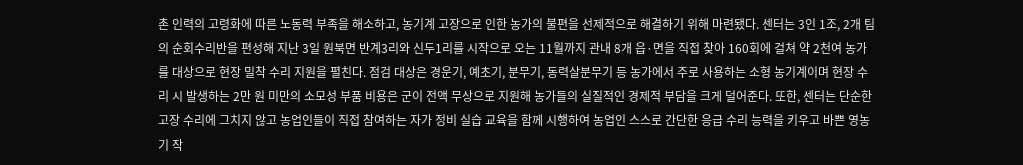촌 인력의 고령화에 따른 노동력 부족을 해소하고, 농기계 고장으로 인한 농가의 불편을 선제적으로 해결하기 위해 마련됐다. 센터는 3인 1조, 2개 팀의 순회수리반을 편성해 지난 3일 원북면 반계3리와 신두1리를 시작으로 오는 11월까지 관내 8개 읍·면을 직접 찾아 160회에 걸쳐 약 2천여 농가를 대상으로 현장 밀착 수리 지원을 펼친다. 점검 대상은 경운기, 예초기, 분무기, 동력살분무기 등 농가에서 주로 사용하는 소형 농기계이며 현장 수리 시 발생하는 2만 원 미만의 소모성 부품 비용은 군이 전액 무상으로 지원해 농가들의 실질적인 경제적 부담을 크게 덜어준다. 또한, 센터는 단순한 고장 수리에 그치지 않고 농업인들이 직접 참여하는 자가 정비 실습 교육을 함께 시행하여 농업인 스스로 간단한 응급 수리 능력을 키우고 바쁜 영농기 작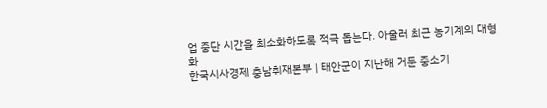업 중단 시간을 최소화하도록 적극 돕는다. 아울러 최근 농기계의 대형화
한국시사경제 충남취재본부 | 태안군이 지난해 거둔 중소기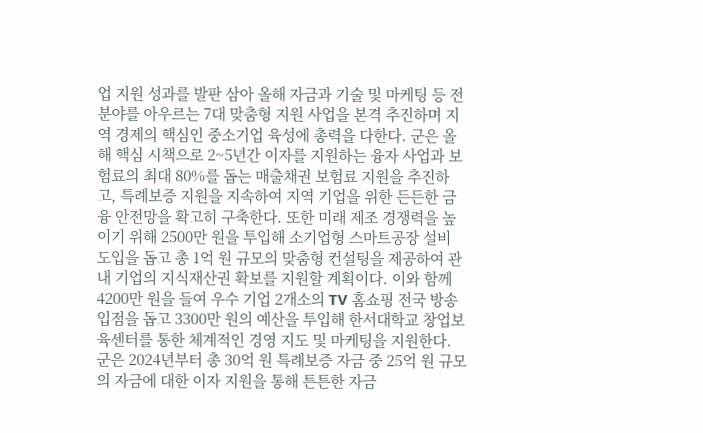업 지원 성과를 발판 삼아 올해 자금과 기술 및 마케팅 등 전 분야를 아우르는 7대 맞춤형 지원 사업을 본격 추진하며 지역 경제의 핵심인 중소기업 육성에 총력을 다한다. 군은 올해 핵심 시책으로 2~5년간 이자를 지원하는 융자 사업과 보험료의 최대 80%를 돕는 매출채권 보험료 지원을 추진하고, 특례보증 지원을 지속하여 지역 기업을 위한 든든한 금융 안전망을 확고히 구축한다. 또한 미래 제조 경쟁력을 높이기 위해 2500만 원을 투입해 소기업형 스마트공장 설비 도입을 돕고 총 1억 원 규모의 맞춤형 컨설팅을 제공하여 관내 기업의 지식재산권 확보를 지원할 계획이다. 이와 함께 4200만 원을 들여 우수 기업 2개소의 TV 홈쇼핑 전국 방송 입점을 돕고 3300만 원의 예산을 투입해 한서대학교 창업보육센터를 통한 체계적인 경영 지도 및 마케팅을 지원한다. 군은 2024년부터 총 30억 원 특례보증 자금 중 25억 원 규모의 자금에 대한 이자 지원을 통해 튼튼한 자금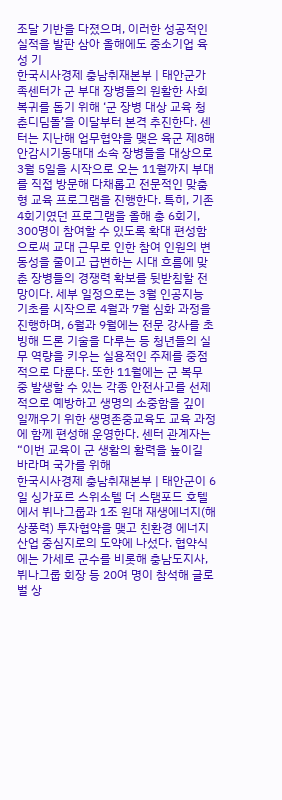조달 기반을 다졌으며, 이러한 성공적인 실적을 발판 삼아 올해에도 중소기업 육성 기
한국시사경제 충남취재본부 | 태안군가족센터가 군 부대 장병들의 원활한 사회 복귀를 돕기 위해 ‘군 장병 대상 교육 청춘디딤돌’을 이달부터 본격 추진한다. 센터는 지난해 업무협약을 맺은 육군 제8해안감시기동대대 소속 장병들을 대상으로 3월 5일을 시작으로 오는 11월까지 부대를 직접 방문해 다채롭고 전문적인 맞춤형 교육 프로그램을 진행한다. 특히, 기존 4회기였던 프로그램을 올해 총 6회기, 300명이 참여할 수 있도록 확대 편성함으로써 교대 근무로 인한 참여 인원의 변동성을 줄이고 급변하는 시대 흐름에 맞춘 장병들의 경쟁력 확보를 뒷받침할 전망이다. 세부 일정으로는 3월 인공지능 기초를 시작으로 4월과 7월 심화 과정을 진행하며, 6월과 9월에는 전문 강사를 초빙해 드론 기술을 다루는 등 청년들의 실무 역량을 키우는 실용적인 주제를 중점적으로 다룬다. 또한 11월에는 군 복무 중 발생할 수 있는 각종 안전사고를 선제적으로 예방하고 생명의 소중함을 깊이 일깨우기 위한 생명존중교육도 교육 과정에 함께 편성해 운영한다. 센터 관계자는 “이번 교육이 군 생활의 활력을 높이길 바라며 국가를 위해
한국시사경제 충남취재본부 | 태안군이 6일 싱가포르 스위소텔 더 스탬포드 호텔에서 뷔나그룹과 1조 원대 재생에너지(해상풍력) 투자협약을 맺고 친환경 에너지 산업 중심지로의 도약에 나섰다. 협약식에는 가세로 군수를 비롯해 충남도지사, 뷔나그룹 회장 등 20여 명이 참석해 글로벌 상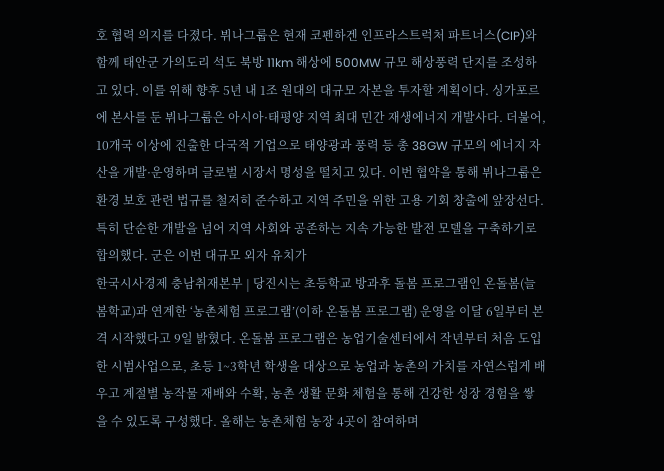호 협력 의지를 다졌다. 뷔나그룹은 현재 코펜하겐 인프라스트럭처 파트너스(CIP)와 함께 태안군 가의도리 석도 북방 11km 해상에 500MW 규모 해상풍력 단지를 조성하고 있다. 이를 위해 향후 5년 내 1조 원대의 대규모 자본을 투자할 계획이다. 싱가포르에 본사를 둔 뷔나그룹은 아시아·태평양 지역 최대 민간 재생에너지 개발사다. 더불어, 10개국 이상에 진출한 다국적 기업으로 태양광과 풍력 등 총 38GW 규모의 에너지 자산을 개발·운영하며 글로벌 시장서 명성을 떨치고 있다. 이번 협약을 통해 뷔나그룹은 환경 보호 관련 법규를 철저히 준수하고 지역 주민을 위한 고용 기회 창출에 앞장선다. 특히 단순한 개발을 넘어 지역 사회와 공존하는 지속 가능한 발전 모델을 구축하기로 합의했다. 군은 이번 대규모 외자 유치가
한국시사경제 충남취재본부 | 당진시는 초등학교 방과후 돌봄 프로그램인 온돌봄(늘봄학교)과 연계한 ‘농촌체험 프로그램’(이하 온돌봄 프로그램) 운영을 이달 6일부터 본격 시작했다고 9일 밝혔다. 온돌봄 프로그램은 농업기술센터에서 작년부터 처음 도입한 시범사업으로, 초등 1~3학년 학생을 대상으로 농업과 농촌의 가치를 자연스럽게 배우고 계절별 농작물 재배와 수확, 농촌 생활 문화 체험을 통해 건강한 성장 경험을 쌓을 수 있도록 구성했다. 올해는 농촌체험 농장 4곳이 참여하며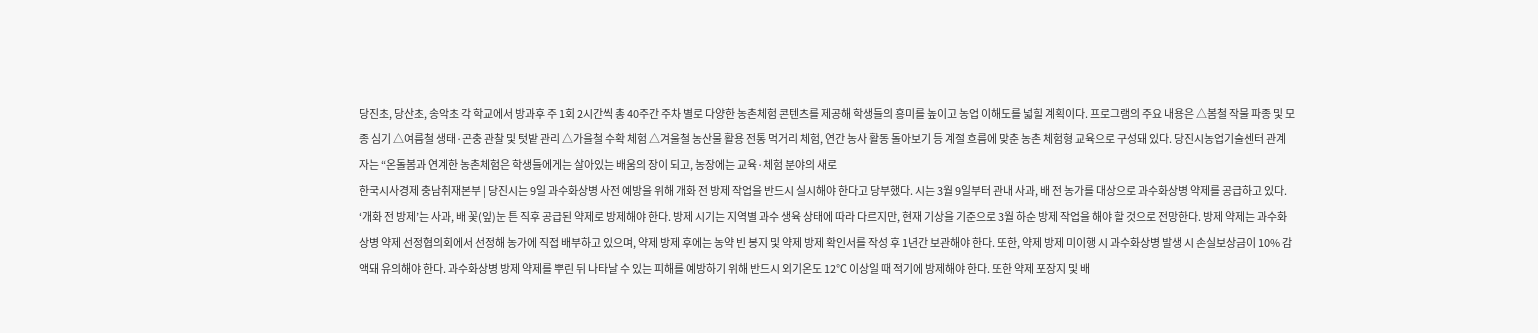당진초, 당산초, 송악초 각 학교에서 방과후 주 1회 2시간씩 총 40주간 주차 별로 다양한 농촌체험 콘텐츠를 제공해 학생들의 흥미를 높이고 농업 이해도를 넓힐 계획이다. 프로그램의 주요 내용은 △봄철 작물 파종 및 모종 심기 △여름철 생태·곤충 관찰 및 텃밭 관리 △가을철 수확 체험 △겨울철 농산물 활용 전통 먹거리 체험, 연간 농사 활동 돌아보기 등 계절 흐름에 맞춘 농촌 체험형 교육으로 구성돼 있다. 당진시농업기술센터 관계자는 “온돌봄과 연계한 농촌체험은 학생들에게는 살아있는 배움의 장이 되고, 농장에는 교육·체험 분야의 새로
한국시사경제 충남취재본부 | 당진시는 9일 과수화상병 사전 예방을 위해 개화 전 방제 작업을 반드시 실시해야 한다고 당부했다. 시는 3월 9일부터 관내 사과, 배 전 농가를 대상으로 과수화상병 약제를 공급하고 있다. ‘개화 전 방제’는 사과, 배 꽃(잎)눈 튼 직후 공급된 약제로 방제해야 한다. 방제 시기는 지역별 과수 생육 상태에 따라 다르지만, 현재 기상을 기준으로 3월 하순 방제 작업을 해야 할 것으로 전망한다. 방제 약제는 과수화상병 약제 선정협의회에서 선정해 농가에 직접 배부하고 있으며, 약제 방제 후에는 농약 빈 봉지 및 약제 방제 확인서를 작성 후 1년간 보관해야 한다. 또한, 약제 방제 미이행 시 과수화상병 발생 시 손실보상금이 10% 감액돼 유의해야 한다. 과수화상병 방제 약제를 뿌린 뒤 나타날 수 있는 피해를 예방하기 위해 반드시 외기온도 12℃ 이상일 때 적기에 방제해야 한다. 또한 약제 포장지 및 배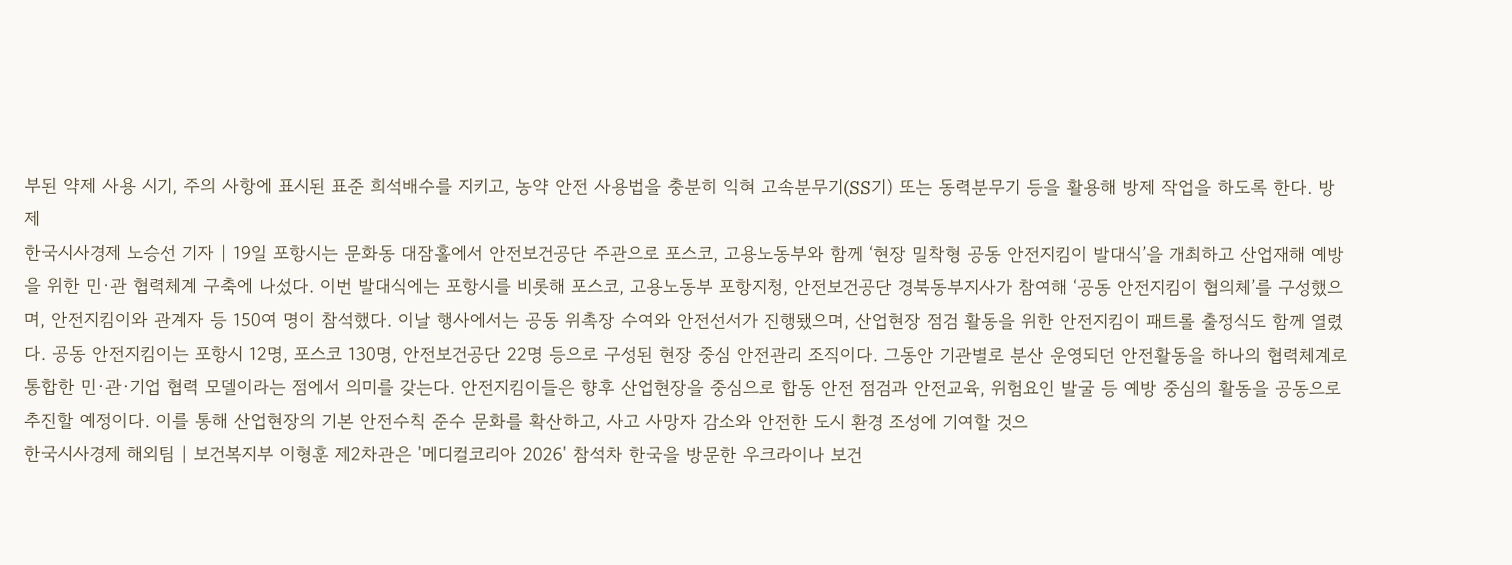부된 약제 사용 시기, 주의 사항에 표시된 표준 희석배수를 지키고, 농약 안전 사용법을 충분히 익혀 고속분무기(SS기) 또는 동력분무기 등을 활용해 방제 작업을 하도록 한다. 방제
한국시사경제 노승선 기자 | 19일 포항시는 문화동 대잠홀에서 안전보건공단 주관으로 포스코, 고용노동부와 함께 ‘현장 밀착형 공동 안전지킴이 발대식’을 개최하고 산업재해 예방을 위한 민·관 협력체계 구축에 나섰다. 이번 발대식에는 포항시를 비롯해 포스코, 고용노동부 포항지청, 안전보건공단 경북동부지사가 참여해 ‘공동 안전지킴이 협의체’를 구성했으며, 안전지킴이와 관계자 등 150여 명이 참석했다. 이날 행사에서는 공동 위촉장 수여와 안전선서가 진행됐으며, 산업현장 점검 활동을 위한 안전지킴이 패트롤 출정식도 함께 열렸다. 공동 안전지킴이는 포항시 12명, 포스코 130명, 안전보건공단 22명 등으로 구성된 현장 중심 안전관리 조직이다. 그동안 기관별로 분산 운영되던 안전활동을 하나의 협력체계로 통합한 민·관·기업 협력 모델이라는 점에서 의미를 갖는다. 안전지킴이들은 향후 산업현장을 중심으로 합동 안전 점검과 안전교육, 위험요인 발굴 등 예방 중심의 활동을 공동으로 추진할 예정이다. 이를 통해 산업현장의 기본 안전수칙 준수 문화를 확산하고, 사고 사망자 감소와 안전한 도시 환경 조성에 기여할 것으
한국시사경제 해외팀 | 보건복지부 이형훈 제2차관은 '메디컬코리아 2026' 참석차 한국을 방문한 우크라이나 보건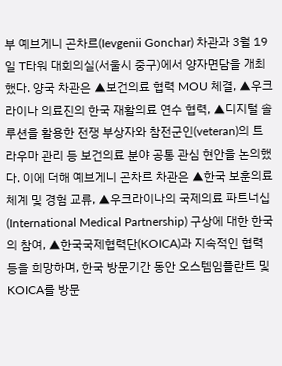부 예브게니 곤차르(Ievgenii Gonchar) 차관과 3월 19일 T타워 대회의실(서울시 중구)에서 양자면담을 개최했다. 양국 차관은 ▲보건의료 협력 MOU 체결, ▲우크라이나 의료진의 한국 재활의료 연수 협력, ▲디지털 솔루션을 활용한 전쟁 부상자와 참전군인(veteran)의 트라우마 관리 등 보건의료 분야 공통 관심 현안을 논의했다. 이에 더해 예브게니 곤차르 차관은 ▲한국 보훈의료 체계 및 경험 교류, ▲우크라이나의 국제의료 파트너십(International Medical Partnership) 구상에 대한 한국의 참여, ▲한국국제협력단(KOICA)과 지속적인 협력 등을 희망하며, 한국 방문기간 동안 오스템임플란트 및 KOICA를 방문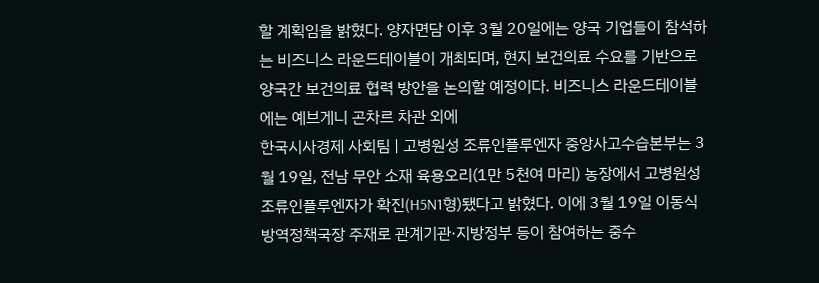할 계획임을 밝혔다. 양자면담 이후 3월 20일에는 양국 기업들이 참석하는 비즈니스 라운드테이블이 개최되며, 현지 보건의료 수요를 기반으로 양국간 보건의료 협력 방안을 논의할 예정이다. 비즈니스 라운드테이블에는 예브게니 곤차르 차관 외에
한국시사경제 사회팀 | 고병원성 조류인플루엔자 중앙사고수습본부는 3월 19일, 전남 무안 소재 육용오리(1만 5천여 마리) 농장에서 고병원성 조류인플루엔자가 확진(H5N1형)됐다고 밝혔다. 이에 3월 19일 이동식 방역정책국장 주재로 관계기관·지방정부 등이 참여하는 중수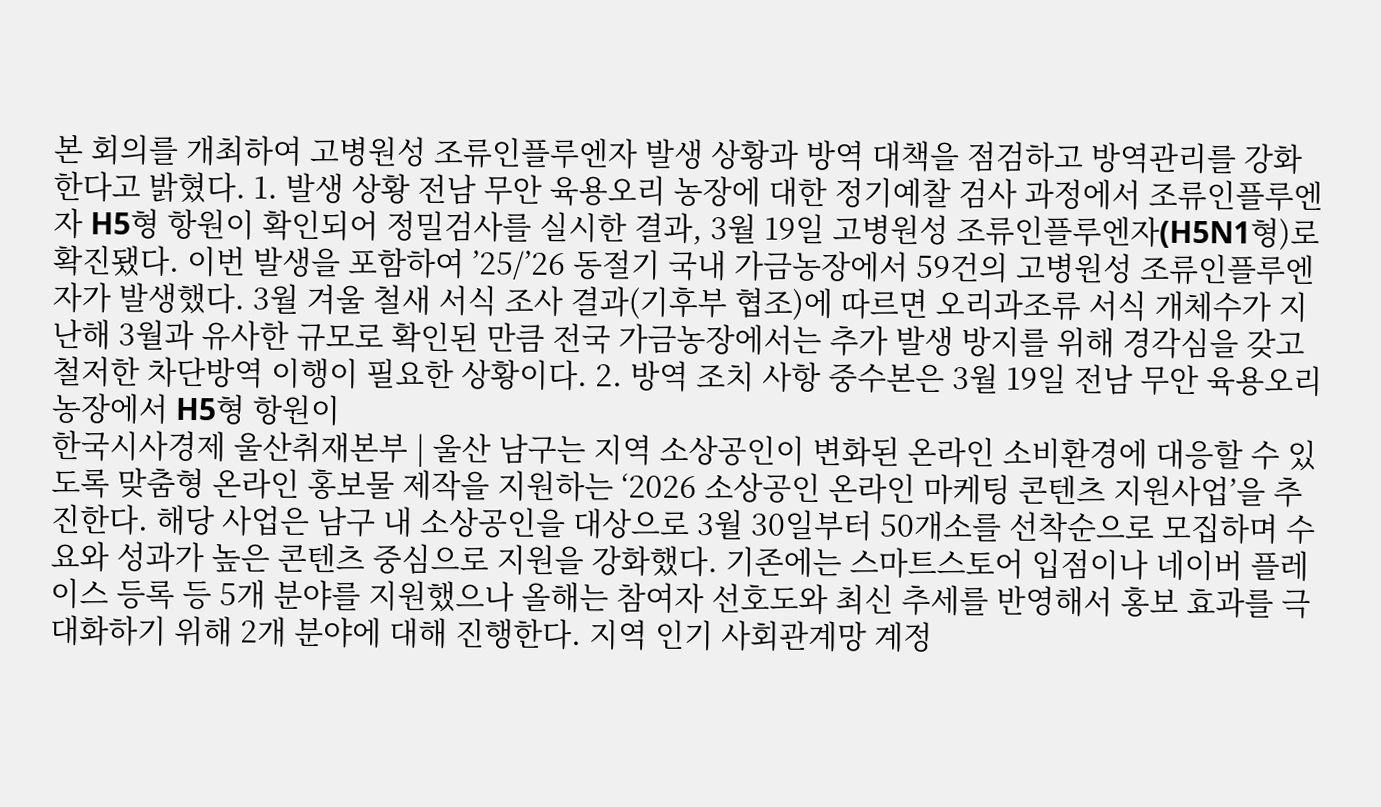본 회의를 개최하여 고병원성 조류인플루엔자 발생 상황과 방역 대책을 점검하고 방역관리를 강화한다고 밝혔다. 1. 발생 상황 전남 무안 육용오리 농장에 대한 정기예찰 검사 과정에서 조류인플루엔자 H5형 항원이 확인되어 정밀검사를 실시한 결과, 3월 19일 고병원성 조류인플루엔자(H5N1형)로 확진됐다. 이번 발생을 포함하여 ’25/’26 동절기 국내 가금농장에서 59건의 고병원성 조류인플루엔자가 발생했다. 3월 겨울 철새 서식 조사 결과(기후부 협조)에 따르면 오리과조류 서식 개체수가 지난해 3월과 유사한 규모로 확인된 만큼 전국 가금농장에서는 추가 발생 방지를 위해 경각심을 갖고 철저한 차단방역 이행이 필요한 상황이다. 2. 방역 조치 사항 중수본은 3월 19일 전남 무안 육용오리 농장에서 H5형 항원이
한국시사경제 울산취재본부 | 울산 남구는 지역 소상공인이 변화된 온라인 소비환경에 대응할 수 있도록 맞춤형 온라인 홍보물 제작을 지원하는 ‘2026 소상공인 온라인 마케팅 콘텐츠 지원사업’을 추진한다. 해당 사업은 남구 내 소상공인을 대상으로 3월 30일부터 50개소를 선착순으로 모집하며 수요와 성과가 높은 콘텐츠 중심으로 지원을 강화했다. 기존에는 스마트스토어 입점이나 네이버 플레이스 등록 등 5개 분야를 지원했으나 올해는 참여자 선호도와 최신 추세를 반영해서 홍보 효과를 극대화하기 위해 2개 분야에 대해 진행한다. 지역 인기 사회관계망 계정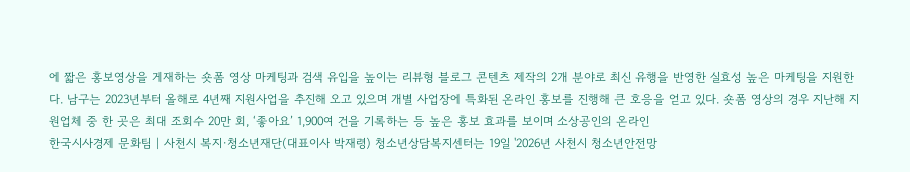에 짧은 홍보영상을 게재하는 숏폼 영상 마케팅과 검색 유입을 높이는 리뷰형 블로그 콘텐츠 제작의 2개 분야로 최신 유행을 반영한 실효성 높은 마케팅을 지원한다. 남구는 2023년부터 올해로 4년째 지원사업을 추진해 오고 있으며 개별 사업장에 특화된 온라인 홍보를 진행해 큰 호응을 얻고 있다. 숏폼 영상의 경우 지난해 지원업체 중 한 곳은 최대 조회수 20만 회, ‘좋아요’ 1,900여 건을 기록하는 등 높은 홍보 효과를 보이며 소상공인의 온라인
한국시사경제 문화팀 | 사천시 복지·청소년재단(대표이사 박재령) 청소년상담복지센터는 19일 '2026년 사천시 청소년안전망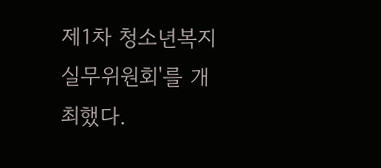제1차 청소년복지실무위원회'를 개최했다.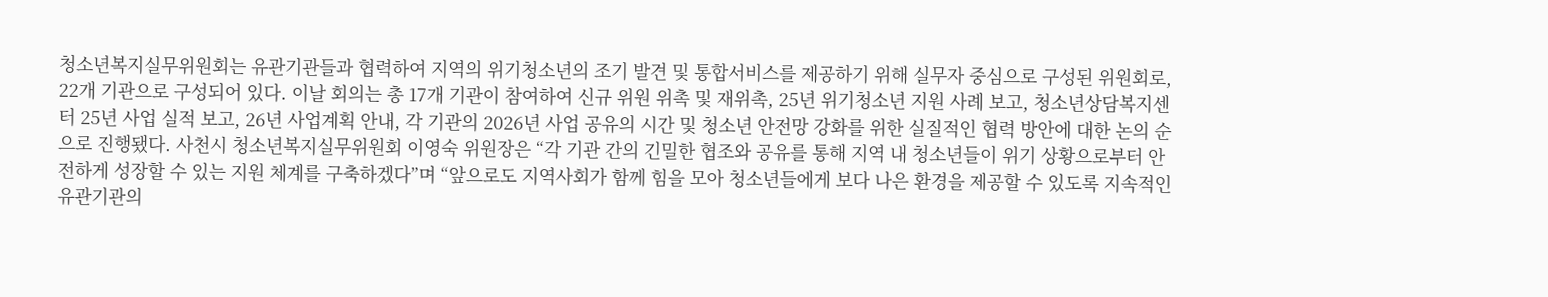청소년복지실무위원회는 유관기관들과 협력하여 지역의 위기청소년의 조기 발견 및 통합서비스를 제공하기 위해 실무자 중심으로 구성된 위원회로, 22개 기관으로 구성되어 있다. 이날 회의는 총 17개 기관이 참여하여 신규 위원 위촉 및 재위촉, 25년 위기청소년 지원 사례 보고, 청소년상담복지센터 25년 사업 실적 보고, 26년 사업계획 안내, 각 기관의 2026년 사업 공유의 시간 및 청소년 안전망 강화를 위한 실질적인 협력 방안에 대한 논의 순으로 진행됐다. 사천시 청소년복지실무위원회 이영숙 위원장은 “각 기관 간의 긴밀한 협조와 공유를 통해 지역 내 청소년들이 위기 상황으로부터 안전하게 성장할 수 있는 지원 체계를 구축하겠다”며 “앞으로도 지역사회가 함께 힘을 모아 청소년들에게 보다 나은 환경을 제공할 수 있도록 지속적인 유관기관의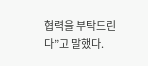협력을 부탁드린다”고 말했다.